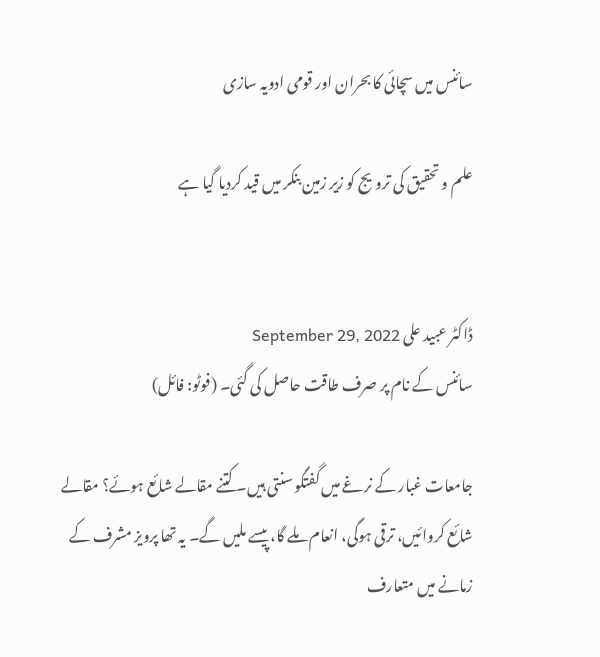سائنس میں سچائی کا بحران اور قومی ادویہ سازی

علم و تحقیق کی ترویج کو زیر زمین بنکر میں قید کردیا گیا ہے


ڈاکٹر عبید علی September 29, 2022
سائنس کے نام پر صرف طاقت حاصل کی گئی۔ (فوٹو: فائل)

جامعات غبار کے نرغے میں گفتگو سنتی ہیں۔ کتنے مقالے شائع ہوئے؟ مقالے شائع کروائیں، ترقی ہوگی، انعام ملے گا، پیسے ملیں گے۔ یہ تھا پرویز مشرف کے زمانے میں متعارف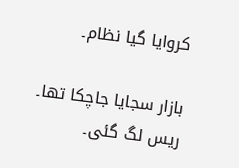کروایا گیا نظام۔

بازار سجایا جاچکا تھا۔ ریس لگ گئی۔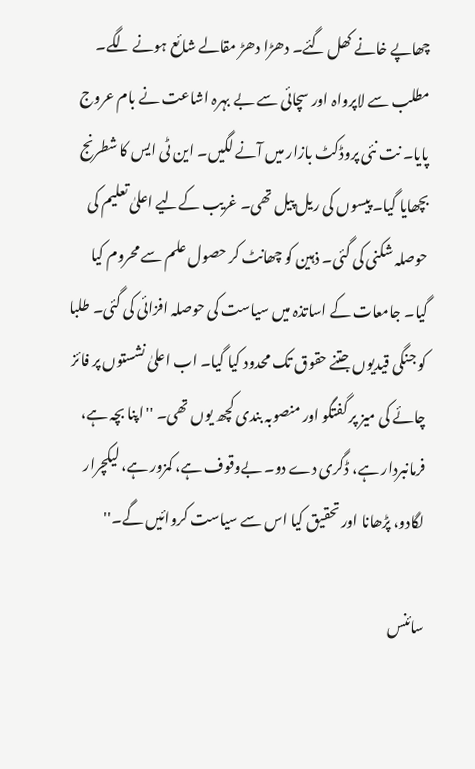چھاپے خانے کھل گئے۔ دھڑا دھڑ مقالے شائع ہونے لگے۔ مطلب سے لاپرواہ اور سچائی سے بے بہرہ اشاعت نے بام عروج پایا۔ نت نئی پروڈکٹ بازار میں آنے لگیں۔ این ٹی ایس کا شطرنج بچھایا گیا۔ پیسوں کی ریل پیل تھی۔ غریب کےلیے اعلیٰ تعلیم کی حوصلہ شکنی کی گئی۔ ذہین کو چھانٹ کر حصول علم سے محروم کیا گیا۔ جامعات کے اساتذہ میں سیاست کی حوصلہ افزائی کی گئی۔ طلبا کو جنگی قیدیوں جتنے حقوق تک محدود کیا گیا۔ اب اعلیٰ نشستوں پر فائز چائے کی میز پر گفتگو اور منصوبہ بندی کچھ یوں تھی۔ ''اپنا بچہ ہے، فرمانبردار ہے، ڈگری دے دو۔ بےوقوف ہے، کمزور ہے، لیکچرار لگادو، پڑھانا اور تحقیق کیا اس سے سیاست کروائیں گے۔''

سائنس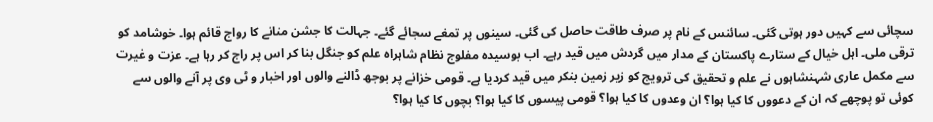سچائی سے کہیں دور ہوتی گئی۔ سائنس کے نام پر صرف طاقت حاصل کی گئی۔ سینوں پر تمغے سجائے گئے۔ جہالت کا جشن منانے کا رواج قائم ہوا۔ خوشامد کو ترقی ملی۔ اہل خیال کے ستارے پاکستان کے مدار میں گردش میں قید رہے۔ اب بوسیدہ مفلوج نظام شاہراہ علم کو جنگل بنا کر اس پر راج کر رہا ہے۔ عزت و غیرت سے مکمل عاری شہنشاہوں نے علم و تحقیق کی ترویج کو زیر زمین بنکر میں قید کردیا ہے۔ قومی خزانے پر بوجھ ڈالنے والوں اور اخبار و ٹی وی پر آنے والوں سے کوئی تو پوچھے کہ ان کے دعووں کا کیا ہوا؟ ان وعدوں کا کیا ہوا؟ قومی پیسوں کا کیا ہوا؟ بچوں کا کیا ہوا؟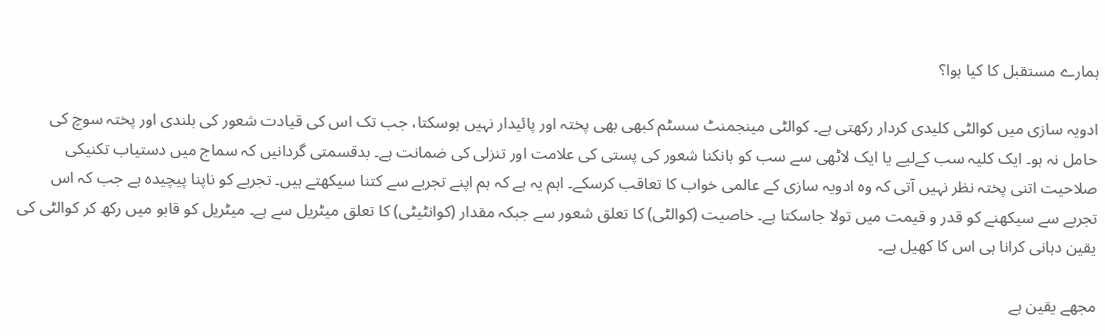ہمارے مستقبل کا کیا ہوا؟

ادویہ سازی میں کوالٹی کلیدی کردار رکھتی ہے۔ کوالٹی مینجمنٹ سسٹم کبھی بھی پختہ اور پائیدار نہیں ہوسکتا، جب تک اس کی قیادت شعور کی بلندی اور پختہ سوچ کی حامل نہ ہو۔ ایک کلیہ سب کےلیے یا ایک لاٹھی سے سب کو ہانکنا شعور کی پستی کی علامت اور تنزلی کی ضمانت ہے۔ بدقسمتی گردانیں کہ سماج میں دستیاب تکنیکی صلاحیت اتنی پختہ نظر نہیں آتی کہ وہ ادویہ سازی کے عالمی خواب کا تعاقب کرسکے۔ اہم یہ ہے کہ ہم اپنے تجربے سے کتنا سیکھتے ہیں۔ تجربے کو ناپنا پیچیدہ ہے جب کہ اس تجربے سے سیکھنے کو قدر و قیمت میں تولا جاسکتا ہے۔ خاصیت (کوالٹی) کا تعلق شعور سے جبکہ مقدار (کوانٹیٹی) کا تعلق میٹریل سے ہے۔ میٹریل کو قابو میں رکھ کر کوالٹی کی یقین دہانی کرانا ہی اس کا کھیل ہے۔

مجھے یقین ہے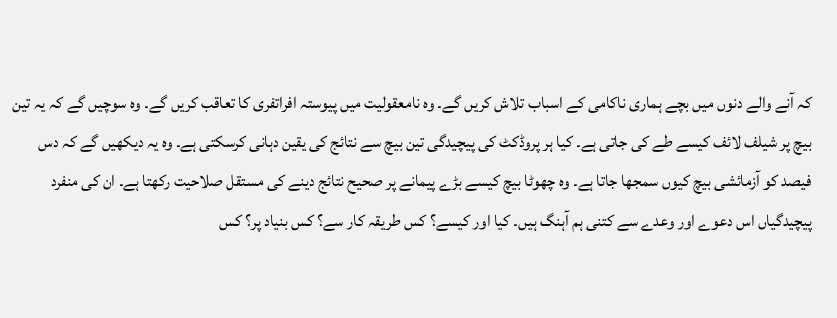کہ آنے والے دنوں میں بچے ہماری ناکامی کے اسباب تلاش کریں گے۔ وہ نامعقولیت میں پیوستہ افراتفری کا تعاقب کریں گے۔ وہ سوچیں گے کہ یہ تین بیچ پر شیلف لائف کیسے طے کی جاتی ہے۔ کیا ہر پروڈکٹ کی پیچیدگی تین بیچ سے نتائج کی یقین دہانی کرسکتی ہے۔ وہ یہ دیکھیں گے کہ دس فیصد کو آزمائشی بیچ کیوں سمجھا جاتا ہے۔ وہ چھوٹا بیچ کیسے بڑے پیمانے پر صحیح نتائج دینے کی مستقل صلاحیت رکھتا ہے۔ ان کی منفرد پیچیدگیاں اس دعوے اور وعدے سے کتنی ہم آہنگ ہیں۔ کیا اور کیسے؟ کس طریقہ کار سے؟ کس بنیاد پر؟ کس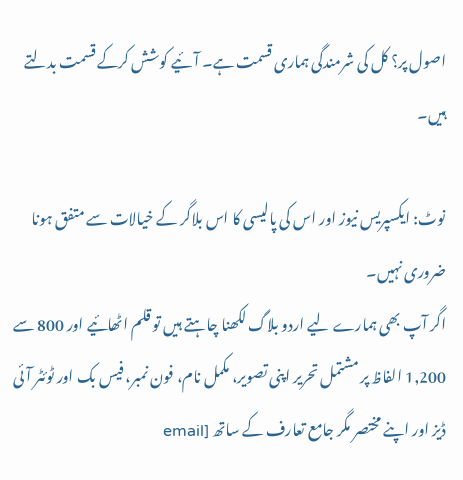اصول پر؟ کل کی شرمندگی ہماری قسمت ہے۔ آئیے کوشش کرکے قسمت بدلتے ہیں۔

نوٹ: ایکسپریس نیوز اور اس کی پالیسی کا اس بلاگر کے خیالات سے متفق ہونا ضروری نہیں۔
اگر آپ بھی ہمارے لیے اردو بلاگ لکھنا چاہتے ہیں تو قلم اٹھائیے اور 800 سے 1,200 الفاظ پر مشتمل تحریر اپنی تصویر، مکمل نام، فون نمبر، فیس بک اور ٹوئٹر آئی ڈیز اور اپنے مختصر مگر جامع تعارف کے ساتھ [email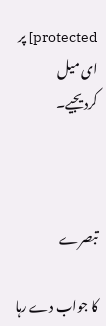protected] پر ای میل کردیجیے۔



تبصرے

کا جواب دے رہا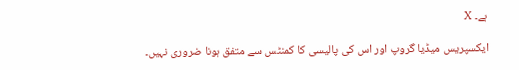ہے۔ X

ایکسپریس میڈیا گروپ اور اس کی پالیسی کا کمنٹس سے متفق ہونا ضروری نہیں۔